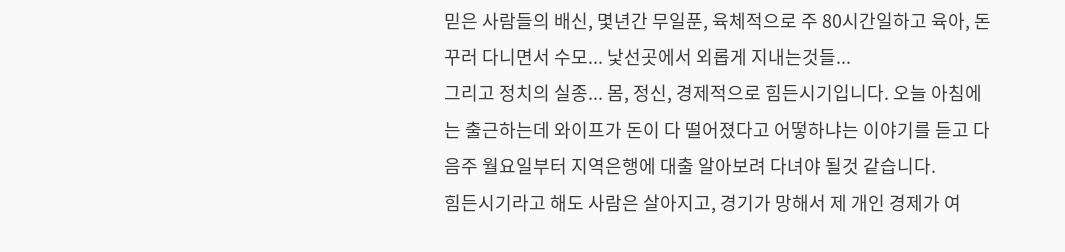믿은 사람들의 배신, 몇년간 무일푼, 육체적으로 주 80시간일하고 육아, 돈꾸러 다니면서 수모... 낯선곳에서 외롭게 지내는것들...
그리고 정치의 실종... 몸, 정신, 경제적으로 힘든시기입니다. 오늘 아침에는 출근하는데 와이프가 돈이 다 떨어졌다고 어떻하냐는 이야기를 듣고 다음주 월요일부터 지역은행에 대출 알아보려 다녀야 될것 같습니다.
힘든시기라고 해도 사람은 살아지고, 경기가 망해서 제 개인 경제가 여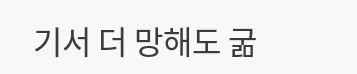기서 더 망해도 굶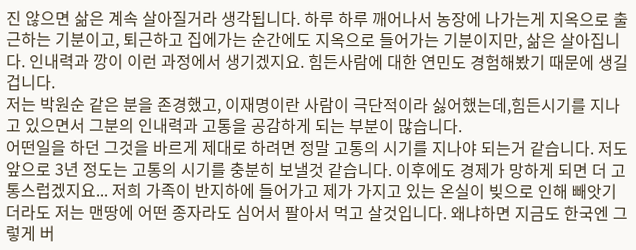진 않으면 삶은 계속 살아질거라 생각됩니다. 하루 하루 깨어나서 농장에 나가는게 지옥으로 출근하는 기분이고, 퇴근하고 집에가는 순간에도 지옥으로 들어가는 기분이지만, 삶은 살아집니다. 인내력과 깡이 이런 과정에서 생기겠지요. 힘든사람에 대한 연민도 경험해봤기 때문에 생길겁니다.
저는 박원순 같은 분을 존경했고, 이재명이란 사람이 극단적이라 싫어했는데,힘든시기를 지나고 있으면서 그분의 인내력과 고통을 공감하게 되는 부분이 많습니다.
어떤일을 하던 그것을 바르게 제대로 하려면 정말 고통의 시기를 지나야 되는거 같습니다. 저도 앞으로 3년 정도는 고통의 시기를 충분히 보낼것 같습니다. 이후에도 경제가 망하게 되면 더 고통스럽겠지요... 저희 가족이 반지하에 들어가고 제가 가지고 있는 온실이 빚으로 인해 빼앗기더라도 저는 맨땅에 어떤 종자라도 심어서 팔아서 먹고 살것입니다. 왜냐하면 지금도 한국엔 그렇게 버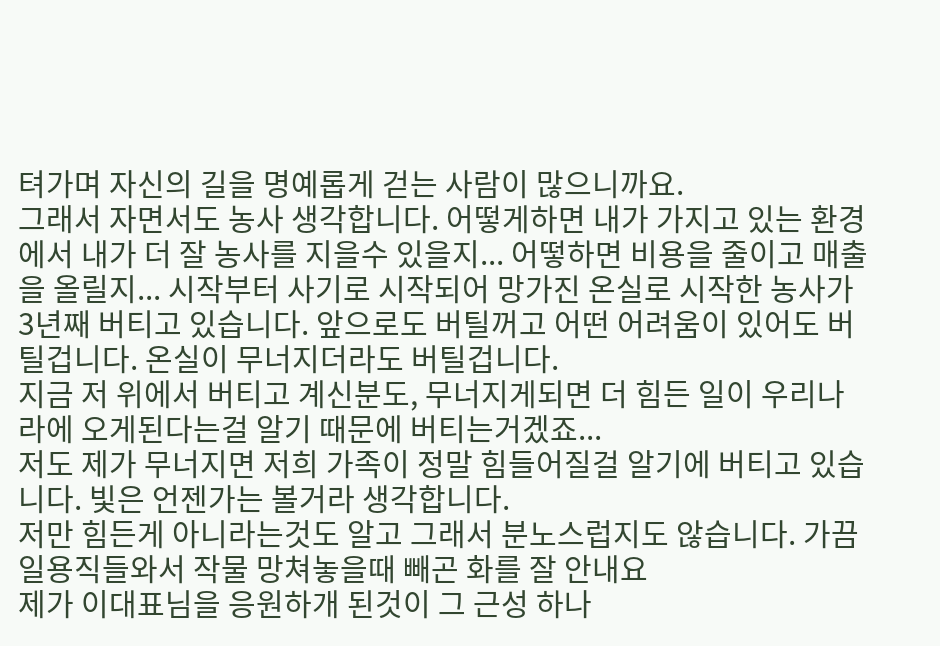텨가며 자신의 길을 명예롭게 걷는 사람이 많으니까요.
그래서 자면서도 농사 생각합니다. 어떻게하면 내가 가지고 있는 환경에서 내가 더 잘 농사를 지을수 있을지... 어떻하면 비용을 줄이고 매출을 올릴지... 시작부터 사기로 시작되어 망가진 온실로 시작한 농사가 3년째 버티고 있습니다. 앞으로도 버틸꺼고 어떤 어려움이 있어도 버틸겁니다. 온실이 무너지더라도 버틸겁니다.
지금 저 위에서 버티고 계신분도, 무너지게되면 더 힘든 일이 우리나라에 오게된다는걸 알기 때문에 버티는거겠죠...
저도 제가 무너지면 저희 가족이 정말 힘들어질걸 알기에 버티고 있습니다. 빛은 언젠가는 볼거라 생각합니다.
저만 힘든게 아니라는것도 알고 그래서 분노스럽지도 않습니다. 가끔 일용직들와서 작물 망쳐놓을때 빼곤 화를 잘 안내요
제가 이대표님을 응원하개 된것이 그 근성 하나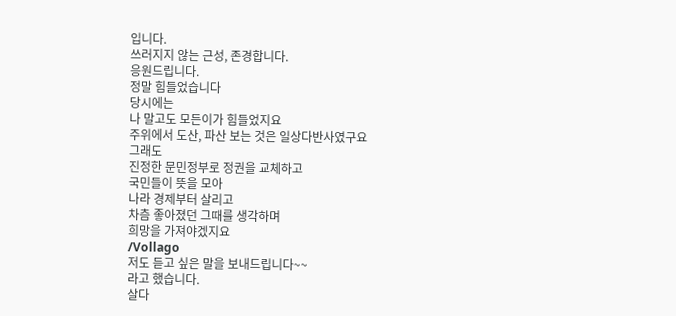입니다.
쓰러지지 않는 근성, 존경합니다.
응원드립니다.
정말 힘들었습니다
당시에는
나 말고도 모든이가 힘들었지요
주위에서 도산, 파산 보는 것은 일상다반사였구요
그래도
진정한 문민정부로 정권을 교체하고
국민들이 뜻을 모아
나라 경제부터 살리고
차츰 좋아졌던 그때를 생각하며
희망을 가져야겠지요
/Vollago
저도 듣고 싶은 말을 보내드립니다~~
라고 했습니다.
살다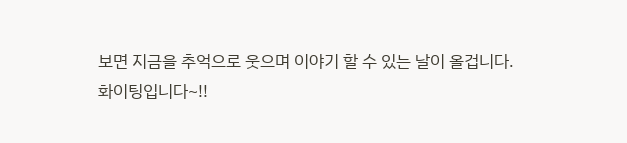보면 지금을 추억으로 웃으며 이야기 할 수 있는 날이 올겁니다.
화이팅입니다~!!